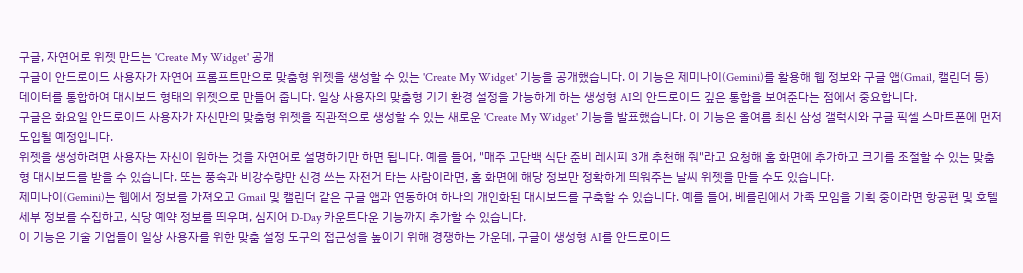구글, 자연어로 위젯 만드는 'Create My Widget' 공개
구글이 안드로이드 사용자가 자연어 프롬프트만으로 맞춤형 위젯을 생성할 수 있는 'Create My Widget' 기능을 공개했습니다. 이 기능은 제미나이(Gemini)를 활용해 웹 정보와 구글 앱(Gmail, 캘린더 등) 데이터를 통합하여 대시보드 형태의 위젯으로 만들어 줍니다. 일상 사용자의 맞춤형 기기 환경 설정을 가능하게 하는 생성형 AI의 안드로이드 깊은 통합을 보여준다는 점에서 중요합니다.
구글은 화요일 안드로이드 사용자가 자신만의 맞춤형 위젯을 직관적으로 생성할 수 있는 새로운 'Create My Widget' 기능을 발표했습니다. 이 기능은 올여름 최신 삼성 갤럭시와 구글 픽셀 스마트폰에 먼저 도입될 예정입니다.
위젯을 생성하려면 사용자는 자신이 원하는 것을 자연어로 설명하기만 하면 됩니다. 예를 들어, "매주 고단백 식단 준비 레시피 3개 추천해 줘"라고 요청해 홈 화면에 추가하고 크기를 조절할 수 있는 맞춤형 대시보드를 받을 수 있습니다. 또는 풍속과 비강수량만 신경 쓰는 자전거 타는 사람이라면, 홈 화면에 해당 정보만 정확하게 띄워주는 날씨 위젯을 만들 수도 있습니다.
제미나이(Gemini)는 웹에서 정보를 가져오고 Gmail 및 캘린더 같은 구글 앱과 연동하여 하나의 개인화된 대시보드를 구축할 수 있습니다. 예를 들어, 베를린에서 가족 모임을 기획 중이라면 항공편 및 호텔 세부 정보를 수집하고, 식당 예약 정보를 띄우며, 심지어 D-Day 카운트다운 기능까지 추가할 수 있습니다.
이 기능은 기술 기업들이 일상 사용자를 위한 맞춤 설정 도구의 접근성을 높이기 위해 경쟁하는 가운데, 구글이 생성형 AI를 안드로이드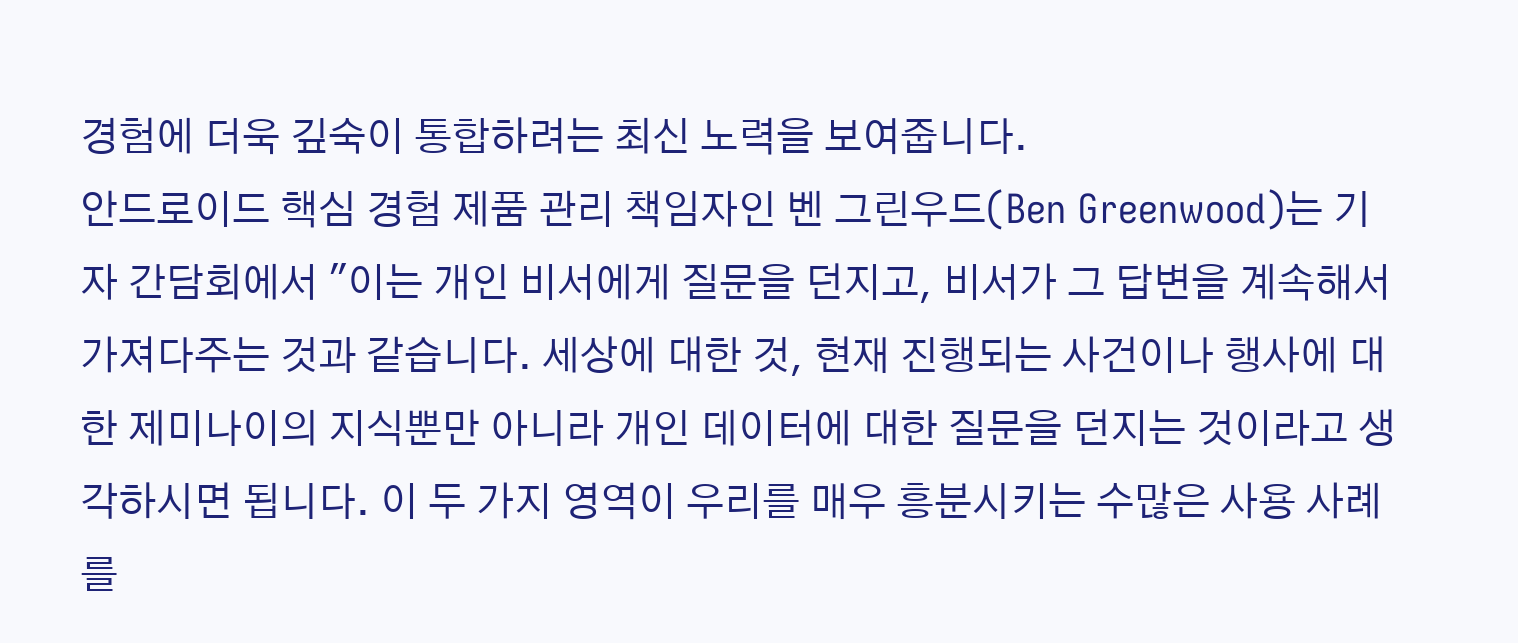경험에 더욱 깊숙이 통합하려는 최신 노력을 보여줍니다.
안드로이드 핵심 경험 제품 관리 책임자인 벤 그린우드(Ben Greenwood)는 기자 간담회에서 "이는 개인 비서에게 질문을 던지고, 비서가 그 답변을 계속해서 가져다주는 것과 같습니다. 세상에 대한 것, 현재 진행되는 사건이나 행사에 대한 제미나이의 지식뿐만 아니라 개인 데이터에 대한 질문을 던지는 것이라고 생각하시면 됩니다. 이 두 가지 영역이 우리를 매우 흥분시키는 수많은 사용 사례를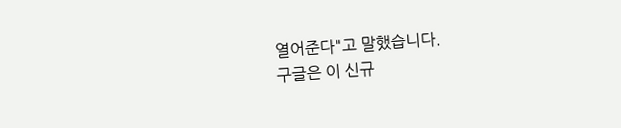열어준다"고 말했습니다.
구글은 이 신규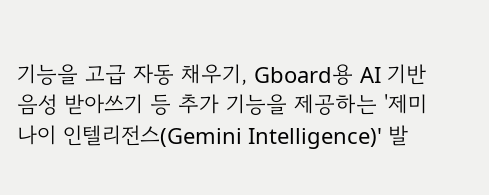기능을 고급 자동 채우기, Gboard용 AI 기반 음성 받아쓰기 등 추가 기능을 제공하는 '제미나이 인텔리전스(Gemini Intelligence)' 발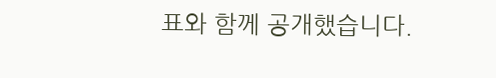표와 함께 공개했습니다.